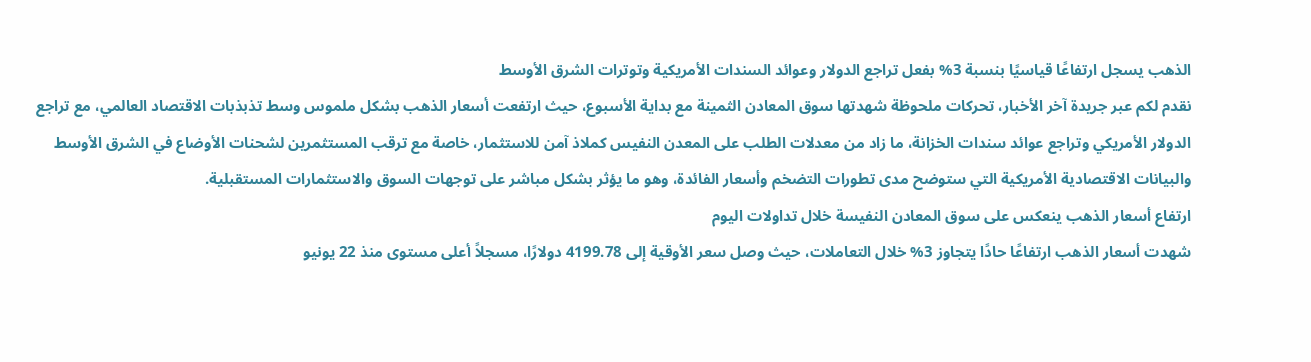الذهب يسجل ارتفاعًا قياسيًا بنسبة 3% بفعل تراجع الدولار وعوائد السندات الأمريكية وتوترات الشرق الأوسط
نقدم لكم عبر جريدة آخر الأخبار، تحركات ملحوظة شهدتها سوق المعادن الثمينة مع بداية الأسبوع، حيث ارتفعت أسعار الذهب بشكل ملموس وسط تذبذبات الاقتصاد العالمي، مع تراجع الدولار الأمريكي وتراجع عوائد سندات الخزانة، ما زاد من معدلات الطلب على المعدن النفيس كملاذ آمن للاستثمار، خاصة مع ترقب المستثمرين لشحنات الأوضاع في الشرق الأوسط والبيانات الاقتصادية الأمريكية التي ستوضح مدى تطورات التضخم وأسعار الفائدة، وهو ما يؤثر بشكل مباشر على توجهات السوق والاستثمارات المستقبلية.
ارتفاع أسعار الذهب ينعكس على سوق المعادن النفيسة خلال تداولات اليوم
شهدت أسعار الذهب ارتفاعًا حادًا يتجاوز 3% خلال التعاملات، حيث وصل سعر الأوقية إلى 4199.78 دولارًا، مسجلاً أعلى مستوى منذ 22 يونيو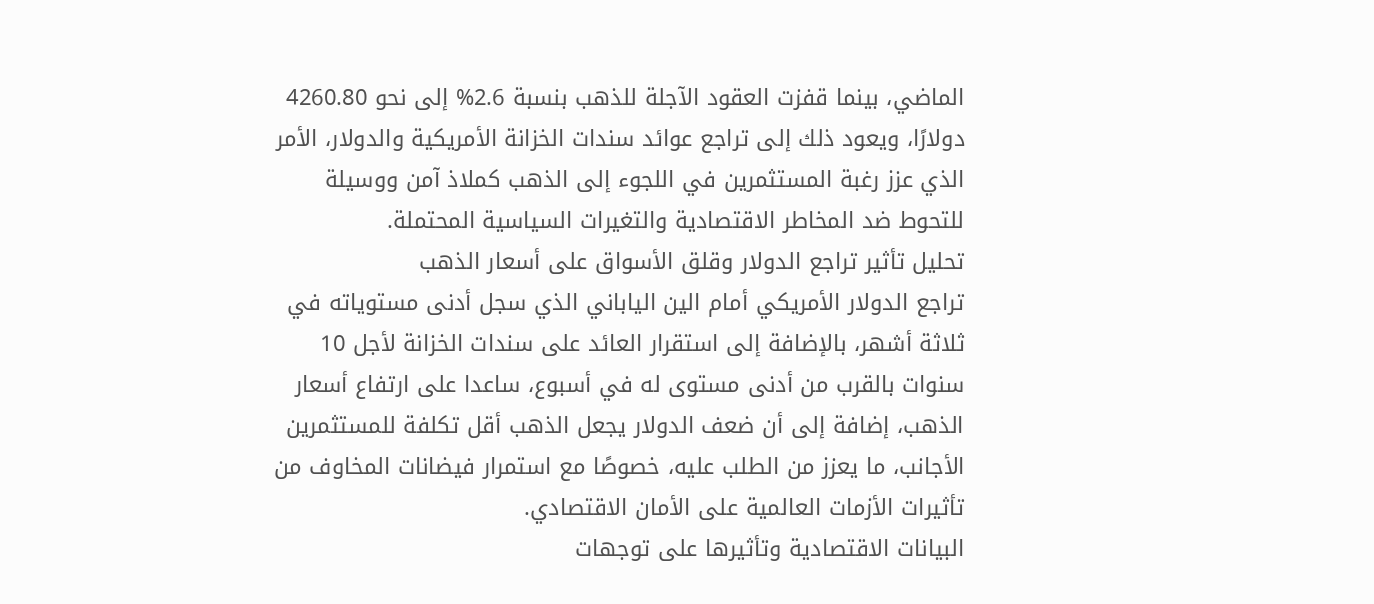الماضي، بينما قفزت العقود الآجلة للذهب بنسبة 2.6% إلى نحو 4260.80 دولارًا، ويعود ذلك إلى تراجع عوائد سندات الخزانة الأمريكية والدولار، الأمر الذي عزز رغبة المستثمرين في اللجوء إلى الذهب كملاذ آمن ووسيلة للتحوط ضد المخاطر الاقتصادية والتغيرات السياسية المحتملة.
تحليل تأثير تراجع الدولار وقلق الأسواق على أسعار الذهب
تراجع الدولار الأمريكي أمام الين الياباني الذي سجل أدنى مستوياته في ثلاثة أشهر، بالإضافة إلى استقرار العائد على سندات الخزانة لأجل 10 سنوات بالقرب من أدنى مستوى له في أسبوع، ساعدا على ارتفاع أسعار الذهب، إضافة إلى أن ضعف الدولار يجعل الذهب أقل تكلفة للمستثمرين الأجانب، ما يعزز من الطلب عليه، خصوصًا مع استمرار فيضانات المخاوف من تأثيرات الأزمات العالمية على الأمان الاقتصادي.
البيانات الاقتصادية وتأثيرها على توجهات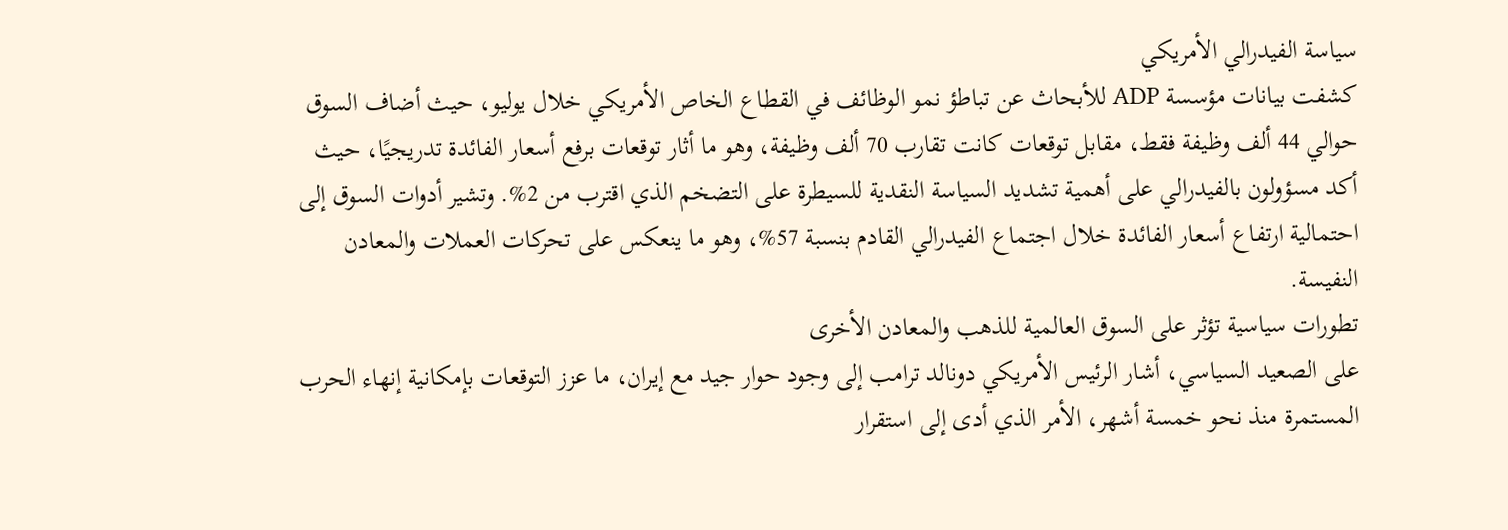سياسة الفيدرالي الأمريكي
كشفت بيانات مؤسسة ADP للأبحاث عن تباطؤ نمو الوظائف في القطاع الخاص الأمريكي خلال يوليو، حيث أضاف السوق حوالي 44 ألف وظيفة فقط، مقابل توقعات كانت تقارب 70 ألف وظيفة، وهو ما أثار توقعات برفع أسعار الفائدة تدريجيًا، حيث أكد مسؤولون بالفيدرالي على أهمية تشديد السياسة النقدية للسيطرة على التضخم الذي اقترب من 2%. وتشير أدوات السوق إلى احتمالية ارتفاع أسعار الفائدة خلال اجتماع الفيدرالي القادم بنسبة 57%، وهو ما ينعكس على تحركات العملات والمعادن النفيسة.
تطورات سياسية تؤثر على السوق العالمية للذهب والمعادن الأخرى
على الصعيد السياسي، أشار الرئيس الأمريكي دونالد ترامب إلى وجود حوار جيد مع إيران، ما عزز التوقعات بإمكانية إنهاء الحرب المستمرة منذ نحو خمسة أشهر، الأمر الذي أدى إلى استقرار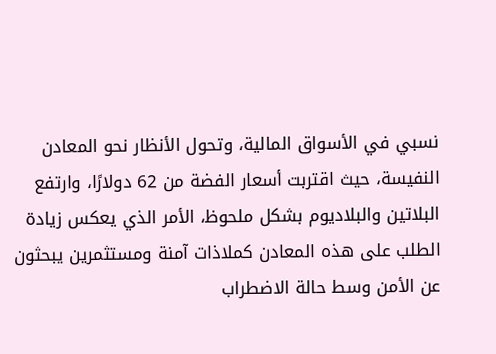نسبي في الأسواق المالية، وتحول الأنظار نحو المعادن النفيسة، حيث اقتربت أسعار الفضة من 62 دولارًا، وارتفع البلاتين والبلاديوم بشكل ملحوظ، الأمر الذي يعكس زيادة الطلب على هذه المعادن كملاذات آمنة ومستثمرين يبحثون عن الأمن وسط حالة الاضطراب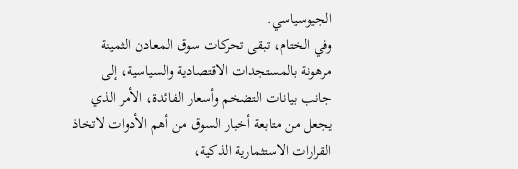الجيوسياسي.
وفي الختام، تبقى تحركات سوق المعادن الثمينة مرهونة بالمستجدات الاقتصادية والسياسية، إلى جانب بيانات التضخم وأسعار الفائدة، الأمر الذي يجعل من متابعة أخبار السوق من أهم الأدوات لاتخاذ القرارات الاستثمارية الذكية،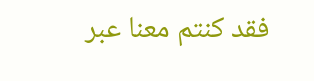فقد كنتم معنا عبر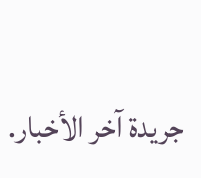جريدة آخر الأخبار.